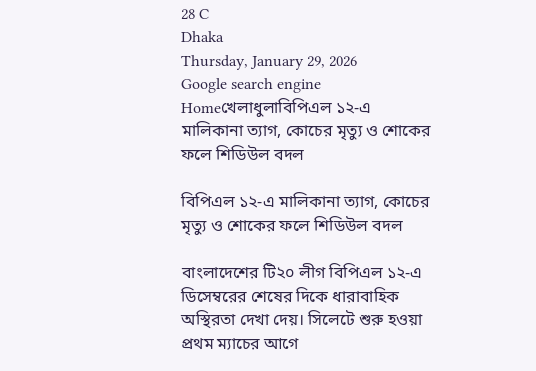28 C
Dhaka
Thursday, January 29, 2026
Google search engine
Homeখেলাধুলাবিপিএল ১২-এ মালিকানা ত্যাগ, কোচের মৃত্যু ও শোকের ফলে শিডিউল বদল

বিপিএল ১২-এ মালিকানা ত্যাগ, কোচের মৃত্যু ও শোকের ফলে শিডিউল বদল

বাংলাদেশের টি২০ লীগ বিপিএল ১২-এ ডিসেম্বরের শেষের দিকে ধারাবাহিক অস্থিরতা দেখা দেয়। সিলেটে শুরু হওয়া প্রথম ম্যাচের আগে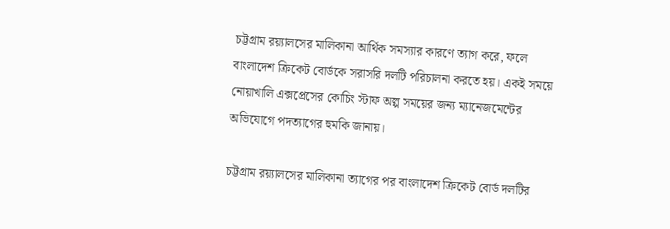চট্টগ্রাম রয়্যালসের মালিকানা আর্থিক সমস্যার কারণে ত্যাগ করে, ফলে বাংলাদেশ ক্রিকেট বোর্ডকে সরাসরি দলটি পরিচালনা করতে হয়। একই সময়ে নোয়াখালি এক্সপ্রেসের কোচিং স্টাফ অল্প সময়ের জন্য ম্যানেজমেন্টের অভিযোগে পদত্যাগের হুমকি জানায়।

চট্টগ্রাম রয়্যালসের মালিকানা ত্যাগের পর বাংলাদেশ ক্রিকেট বোর্ড দলটির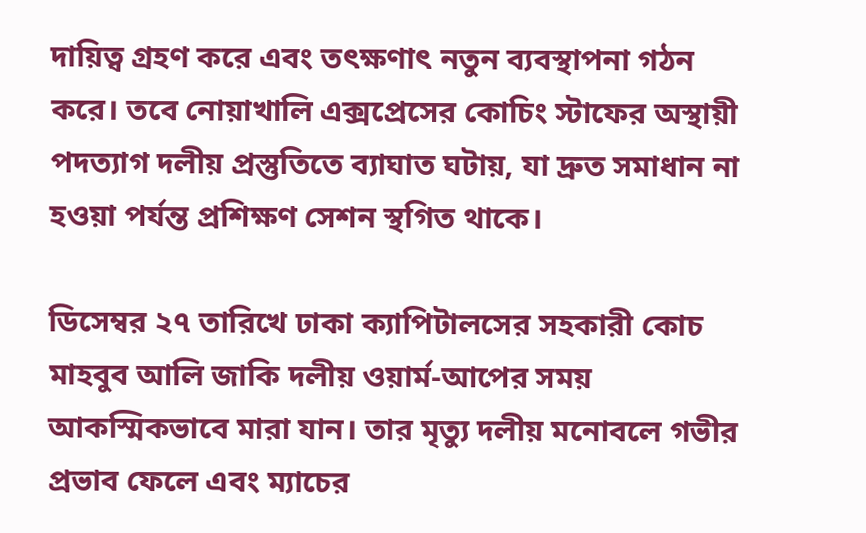দায়িত্ব গ্রহণ করে এবং তৎক্ষণাৎ নতুন ব্যবস্থাপনা গঠন করে। তবে নোয়াখালি এক্সপ্রেসের কোচিং স্টাফের অস্থায়ী পদত্যাগ দলীয় প্রস্তুতিতে ব্যাঘাত ঘটায়, যা দ্রুত সমাধান না হওয়া পর্যন্ত প্রশিক্ষণ সেশন স্থগিত থাকে।

ডিসেম্বর ২৭ তারিখে ঢাকা ক্যাপিটালসের সহকারী কোচ মাহবুব আলি জাকি দলীয় ওয়ার্ম‑আপের সময় আকস্মিকভাবে মারা যান। তার মৃত্যু দলীয় মনোবলে গভীর প্রভাব ফেলে এবং ম্যাচের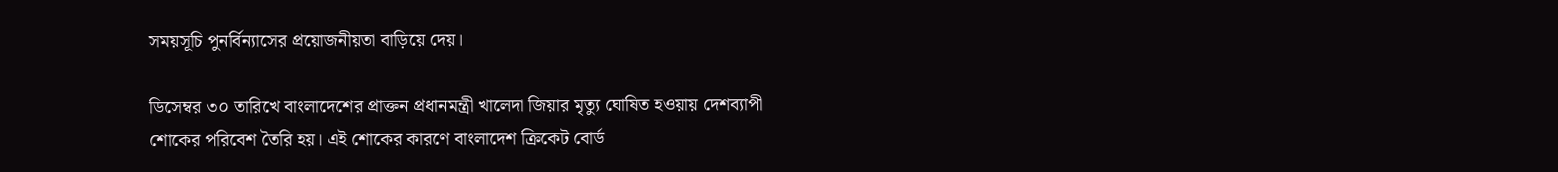সময়সূচি পুনর্বিন্যাসের প্রয়োজনীয়তা বাড়িয়ে দেয়।

ডিসেম্বর ৩০ তারিখে বাংলাদেশের প্রাক্তন প্রধানমন্ত্রী খালেদা জিয়ার মৃত্যু ঘোষিত হওয়ায় দেশব্যাপী শোকের পরিবেশ তৈরি হয়। এই শোকের কারণে বাংলাদেশ ক্রিকেট বোর্ড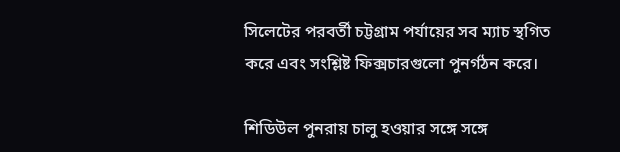সিলেটের পরবর্তী চট্টগ্রাম পর্যায়ের সব ম্যাচ স্থগিত করে এবং সংশ্লিষ্ট ফিক্সচারগুলো পুনর্গঠন করে।

শিডিউল পুনরায় চালু হওয়ার সঙ্গে সঙ্গে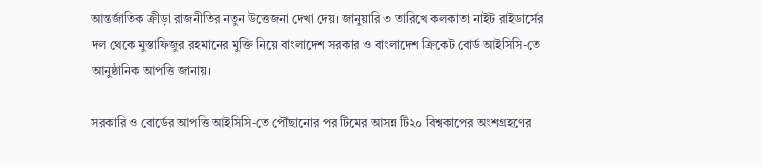আন্তর্জাতিক ক্রীড়া রাজনীতির নতুন উত্তেজনা দেখা দেয়। জানুয়ারি ৩ তারিখে কলকাতা নাইট রাইডার্সের দল থেকে মুস্তাফিজুর রহমানের মুক্তি নিয়ে বাংলাদেশ সরকার ও বাংলাদেশ ক্রিকেট বোর্ড আইসিসি-তে আনুষ্ঠানিক আপত্তি জানায়।

সরকারি ও বোর্ডের আপত্তি আইসিসি-তে পৌঁছানোর পর টিমের আসন্ন টি২০ বিশ্বকাপের অংশগ্রহণের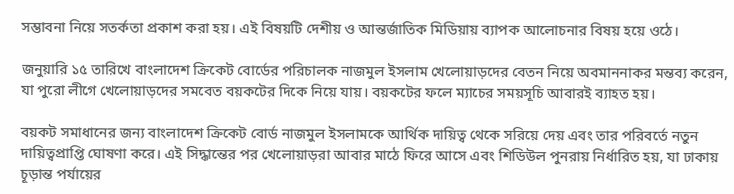সম্ভাবনা নিয়ে সতর্কতা প্রকাশ করা হয়। এই বিষয়টি দেশীয় ও আন্তর্জাতিক মিডিয়ায় ব্যাপক আলোচনার বিষয় হয়ে ওঠে।

জনুয়ারি ১৫ তারিখে বাংলাদেশ ক্রিকেট বোর্ডের পরিচালক নাজমুল ইসলাম খেলোয়াড়দের বেতন নিয়ে অবমাননাকর মন্তব্য করেন, যা পুরো লীগে খেলোয়াড়দের সমবেত বয়কটের দিকে নিয়ে যায়। বয়কটের ফলে ম্যাচের সময়সূচি আবারই ব্যাহত হয়।

বয়কট সমাধানের জন্য বাংলাদেশ ক্রিকেট বোর্ড নাজমুল ইসলামকে আর্থিক দায়িত্ব থেকে সরিয়ে দেয় এবং তার পরিবর্তে নতুন দায়িত্বপ্রাপ্তি ঘোষণা করে। এই সিদ্ধান্তের পর খেলোয়াড়রা আবার মাঠে ফিরে আসে এবং শিডিউল পুনরায় নির্ধারিত হয়, যা ঢাকায় চূড়ান্ত পর্যায়ের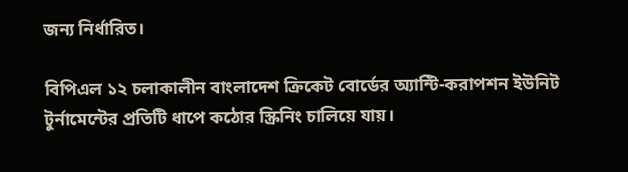জন্য নির্ধারিত।

বিপিএল ১২ চলাকালীন বাংলাদেশ ক্রিকেট বোর্ডের অ্যান্টি‑করাপশন ইউনিট টুর্নামেন্টের প্রতিটি ধাপে কঠোর স্ক্রিনিং চালিয়ে যায়।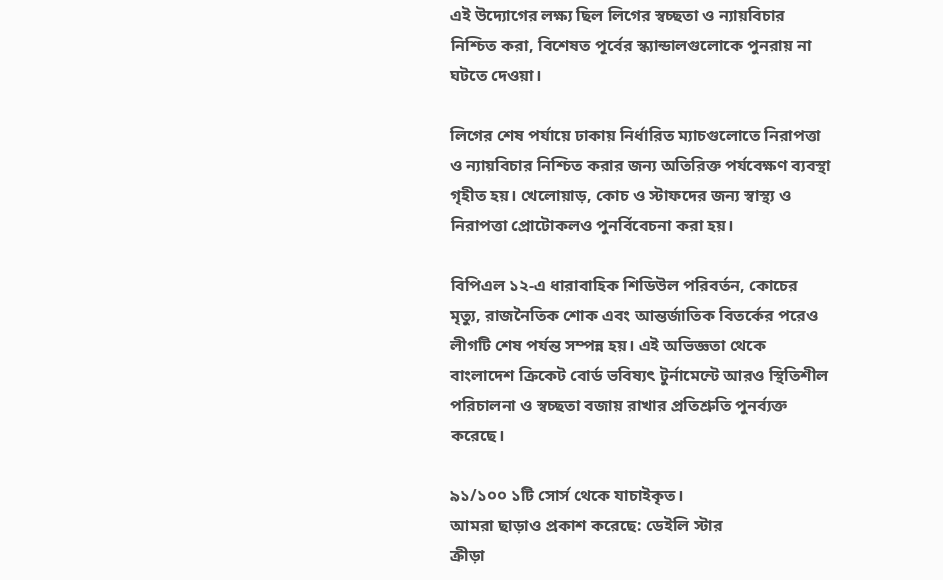এই উদ্যোগের লক্ষ্য ছিল লিগের স্বচ্ছতা ও ন্যায়বিচার নিশ্চিত করা, বিশেষত পূর্বের স্ক্যান্ডালগুলোকে পুনরায় না ঘটতে দেওয়া।

লিগের শেষ পর্যায়ে ঢাকায় নির্ধারিত ম্যাচগুলোতে নিরাপত্তা ও ন্যায়বিচার নিশ্চিত করার জন্য অতিরিক্ত পর্যবেক্ষণ ব্যবস্থা গৃহীত হয়। খেলোয়াড়, কোচ ও স্টাফদের জন্য স্বাস্থ্য ও নিরাপত্তা প্রোটোকলও পুনর্বিবেচনা করা হয়।

বিপিএল ১২-এ ধারাবাহিক শিডিউল পরিবর্তন, কোচের মৃত্যু, রাজনৈতিক শোক এবং আন্তর্জাতিক বিতর্কের পরেও লীগটি শেষ পর্যন্ত সম্পন্ন হয়। এই অভিজ্ঞতা থেকে বাংলাদেশ ক্রিকেট বোর্ড ভবিষ্যৎ টুর্নামেন্টে আরও স্থিতিশীল পরিচালনা ও স্বচ্ছতা বজায় রাখার প্রতিশ্রুতি পুনর্ব্যক্ত করেছে।

৯১/১০০ ১টি সোর্স থেকে যাচাইকৃত।
আমরা ছাড়াও প্রকাশ করেছে: ডেইলি স্টার
ক্রীড়া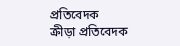প্রতিবেদক
ক্রীড়া প্রতিবেদক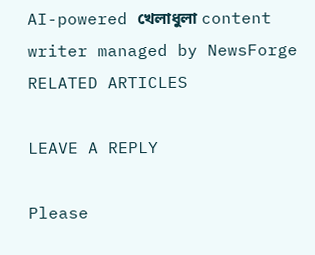AI-powered খেলাধুলা content writer managed by NewsForge
RELATED ARTICLES

LEAVE A REPLY

Please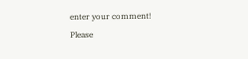enter your comment!
Please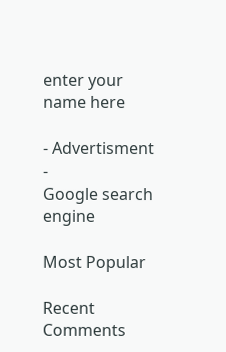enter your name here

- Advertisment -
Google search engine

Most Popular

Recent Comments